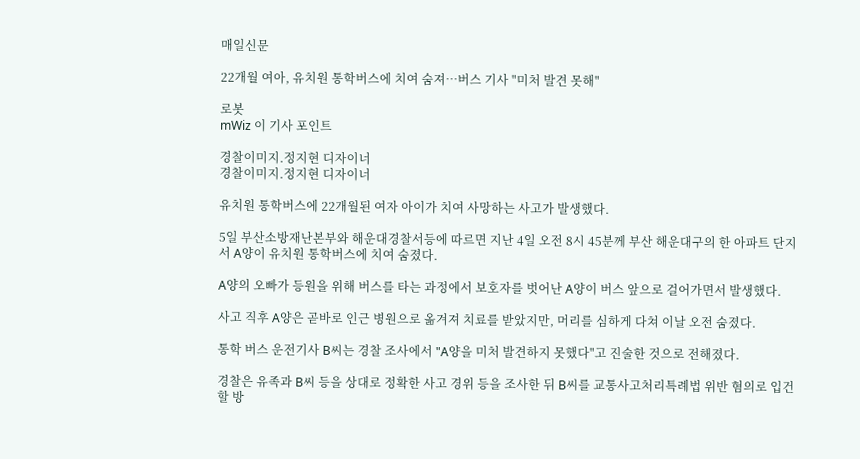매일신문

22개월 여아, 유치원 통학버스에 치여 숨져…버스 기사 "미처 발견 못해"

로봇
mWiz 이 기사 포인트

경찰이미지.정지현 디자이너
경찰이미지.정지현 디자이너

유치원 통학버스에 22개월된 여자 아이가 치여 사망하는 사고가 발생했다.

5일 부산소방재난본부와 해운대경찰서등에 따르면 지난 4일 오전 8시 45분께 부산 해운대구의 한 아파트 단지서 A양이 유치원 통학버스에 치여 숨졌다.

A양의 오빠가 등원을 위해 버스를 타는 과정에서 보호자를 벗어난 A양이 버스 앞으로 걸어가면서 발생했다.

사고 직후 A양은 곧바로 인근 병원으로 옮겨져 치료를 받았지만, 머리를 심하게 다쳐 이날 오전 숨졌다.

통학 버스 운전기사 B씨는 경찰 조사에서 "A양을 미처 발견하지 못했다"고 진술한 것으로 전해졌다.

경찰은 유족과 B씨 등을 상대로 정확한 사고 경위 등을 조사한 뒤 B씨를 교통사고처리특례법 위반 혐의로 입건할 방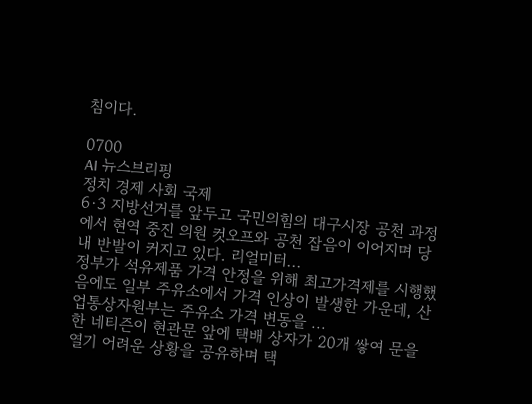침이다.

0700
AI 뉴스브리핑
정치 경제 사회 국제
6·3 지방선거를 앞두고 국민의힘의 대구시장 공천 과정에서 현역 중진 의원 컷오프와 공천 잡음이 이어지며 당내 반발이 커지고 있다. 리얼미터...
정부가 석유제품 가격 안정을 위해 최고가격제를 시행했음에도 일부 주유소에서 가격 인상이 발생한 가운데, 산업통상자원부는 주유소 가격 변동을 ...
한 네티즌이 현관문 앞에 택배 상자가 20개 쌓여 문을 열기 어려운 상황을 공유하며 택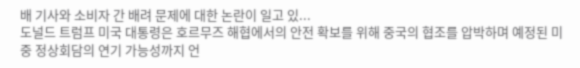배 기사와 소비자 간 배려 문제에 대한 논란이 일고 있...
도널드 트럼프 미국 대통령은 호르무즈 해협에서의 안전 확보를 위해 중국의 협조를 압박하며 예정된 미중 정상회담의 연기 가능성까지 언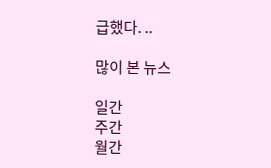급했다. ..

많이 본 뉴스

일간
주간
월간